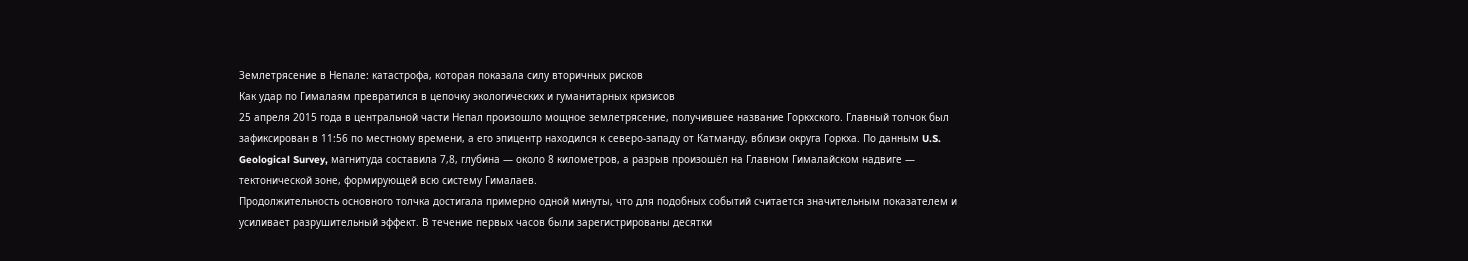Землетрясение в Непале: катастрофа, которая показала силу вторичных рисков
Как удар по Гималаям превратился в цепочку экологических и гуманитарных кризисов
25 апреля 2015 года в центральной части Непал произошло мощное землетрясение, получившее название Горкхского. Главный толчок был зафиксирован в 11:56 по местному времени, а его эпицентр находился к северо-западу от Катманду, вблизи округа Горкха. По данным U.S. Geological Survey, магнитуда составила 7,8, глубина — около 8 километров, а разрыв произошёл на Главном Гималайском надвиге — тектонической зоне, формирующей всю систему Гималаев.
Продолжительность основного толчка достигала примерно одной минуты, что для подобных событий считается значительным показателем и усиливает разрушительный эффект. В течение первых часов были зарегистрированы десятки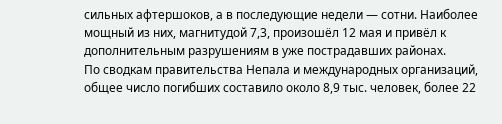сильных афтершоков, а в последующие недели — сотни. Наиболее мощный из них, магнитудой 7,3, произошёл 12 мая и привёл к дополнительным разрушениям в уже пострадавших районах.
По сводкам правительства Непала и международных организаций, общее число погибших составило около 8,9 тыс. человек, более 22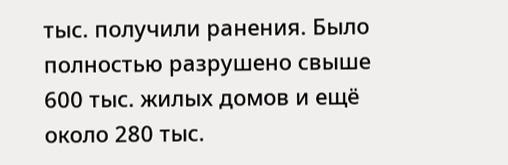тыс. получили ранения. Было полностью разрушено свыше 600 тыс. жилых домов и ещё около 280 тыс.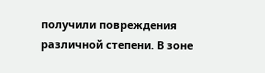получили повреждения различной степени. В зоне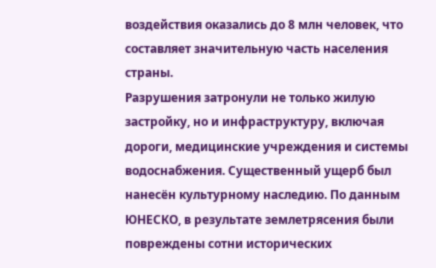воздействия оказались до 8 млн человек, что составляет значительную часть населения страны.
Разрушения затронули не только жилую застройку, но и инфраструктуру, включая дороги, медицинские учреждения и системы водоснабжения. Существенный ущерб был нанесён культурному наследию. По данным ЮНЕСКО, в результате землетрясения были повреждены сотни исторических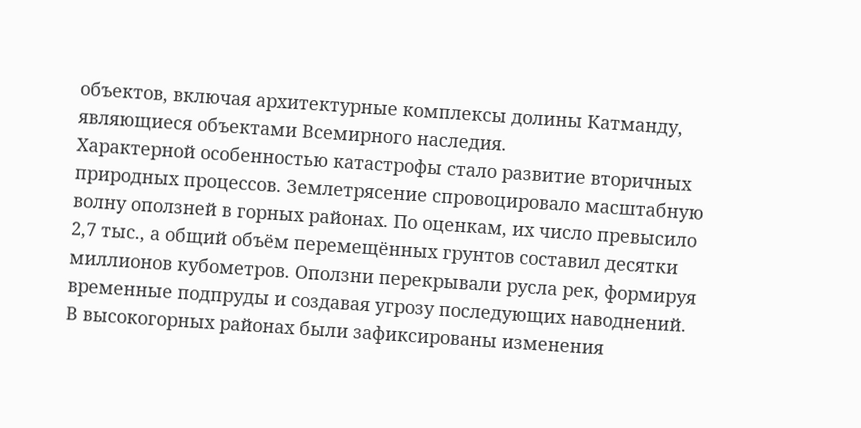объектов, включая архитектурные комплексы долины Катманду, являющиеся объектами Всемирного наследия.
Характерной особенностью катастрофы стало развитие вторичных природных процессов. Землетрясение спровоцировало масштабную волну оползней в горных районах. По оценкам, их число превысило 2,7 тыс., а общий объём перемещённых грунтов составил десятки миллионов кубометров. Оползни перекрывали русла рек, формируя временные подпруды и создавая угрозу последующих наводнений.
В высокогорных районах были зафиксированы изменения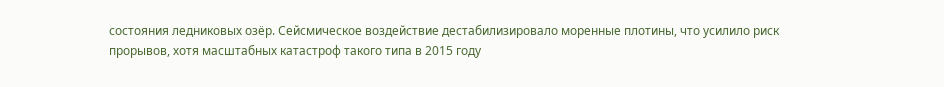состояния ледниковых озёр. Сейсмическое воздействие дестабилизировало моренные плотины, что усилило риск прорывов, хотя масштабных катастроф такого типа в 2015 году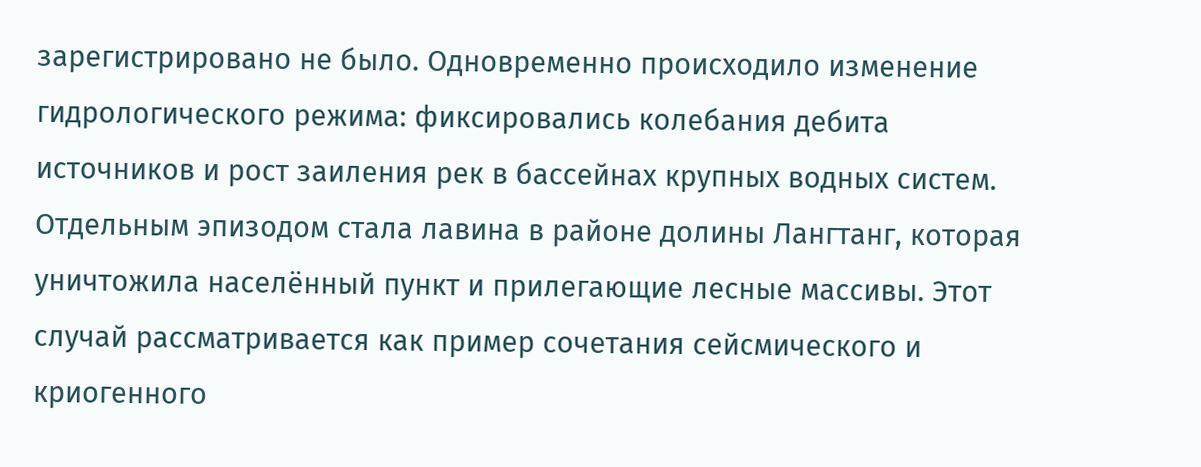зарегистрировано не было. Одновременно происходило изменение гидрологического режима: фиксировались колебания дебита источников и рост заиления рек в бассейнах крупных водных систем.
Отдельным эпизодом стала лавина в районе долины Лангтанг, которая уничтожила населённый пункт и прилегающие лесные массивы. Этот случай рассматривается как пример сочетания сейсмического и криогенного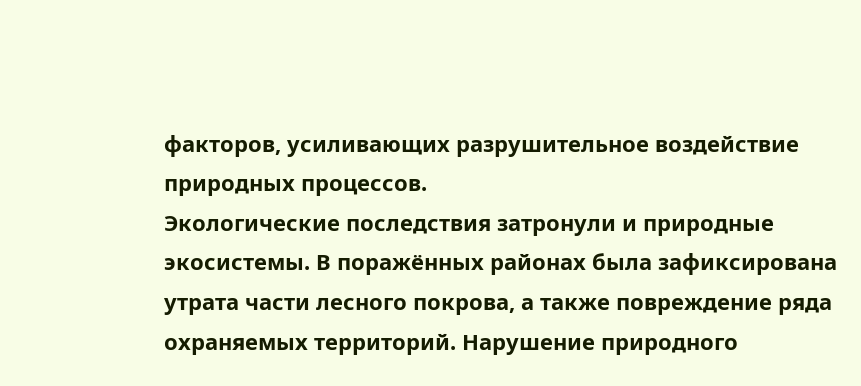факторов, усиливающих разрушительное воздействие природных процессов.
Экологические последствия затронули и природные экосистемы. В поражённых районах была зафиксирована утрата части лесного покрова, а также повреждение ряда охраняемых территорий. Нарушение природного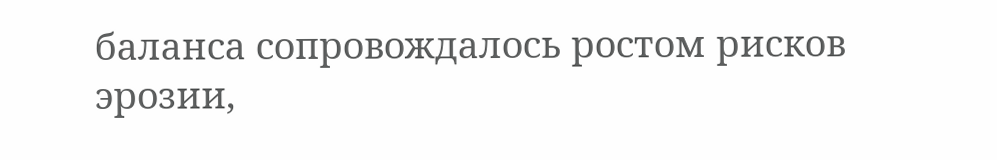баланса сопровождалось ростом рисков эрозии,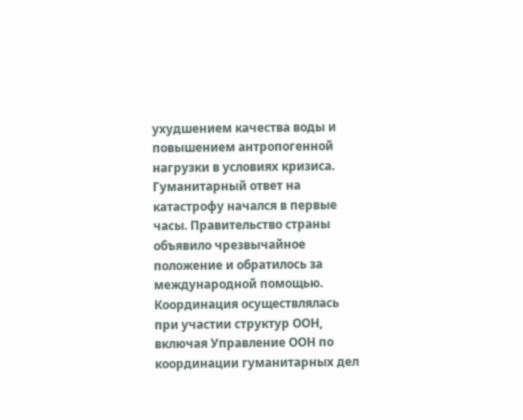ухудшением качества воды и повышением антропогенной нагрузки в условиях кризиса.
Гуманитарный ответ на катастрофу начался в первые часы. Правительство страны объявило чрезвычайное положение и обратилось за международной помощью. Координация осуществлялась при участии структур ООН, включая Управление ООН по координации гуманитарных дел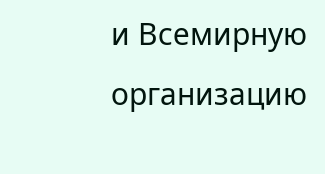и Всемирную организацию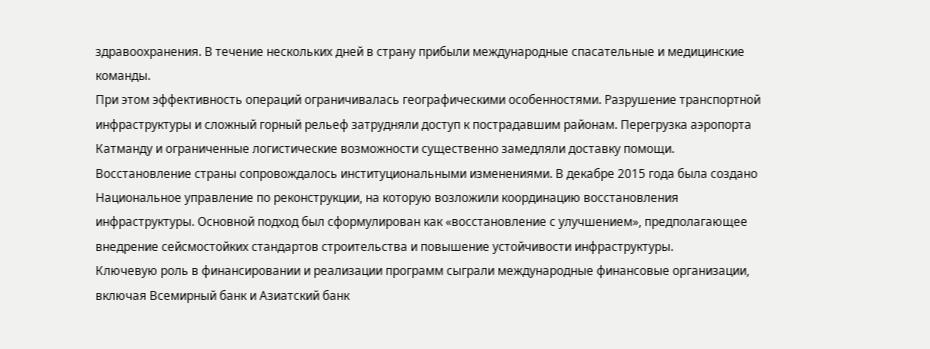здравоохранения. В течение нескольких дней в страну прибыли международные спасательные и медицинские команды.
При этом эффективность операций ограничивалась географическими особенностями. Разрушение транспортной инфраструктуры и сложный горный рельеф затрудняли доступ к пострадавшим районам. Перегрузка аэропорта Катманду и ограниченные логистические возможности существенно замедляли доставку помощи.
Восстановление страны сопровождалось институциональными изменениями. В декабре 2015 года была создано Национальное управление по реконструкции, на которую возложили координацию восстановления инфраструктуры. Основной подход был сформулирован как «восстановление с улучшением», предполагающее внедрение сейсмостойких стандартов строительства и повышение устойчивости инфраструктуры.
Ключевую роль в финансировании и реализации программ сыграли международные финансовые организации, включая Всемирный банк и Азиатский банк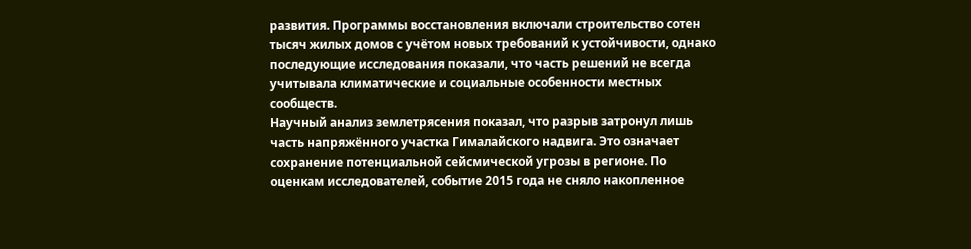развития. Программы восстановления включали строительство сотен тысяч жилых домов с учётом новых требований к устойчивости, однако последующие исследования показали, что часть решений не всегда учитывала климатические и социальные особенности местных сообществ.
Научный анализ землетрясения показал, что разрыв затронул лишь часть напряжённого участка Гималайского надвига. Это означает сохранение потенциальной сейсмической угрозы в регионе. По оценкам исследователей, событие 2015 года не сняло накопленное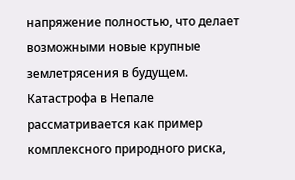напряжение полностью, что делает возможными новые крупные землетрясения в будущем.
Катастрофа в Непале рассматривается как пример комплексного природного риска,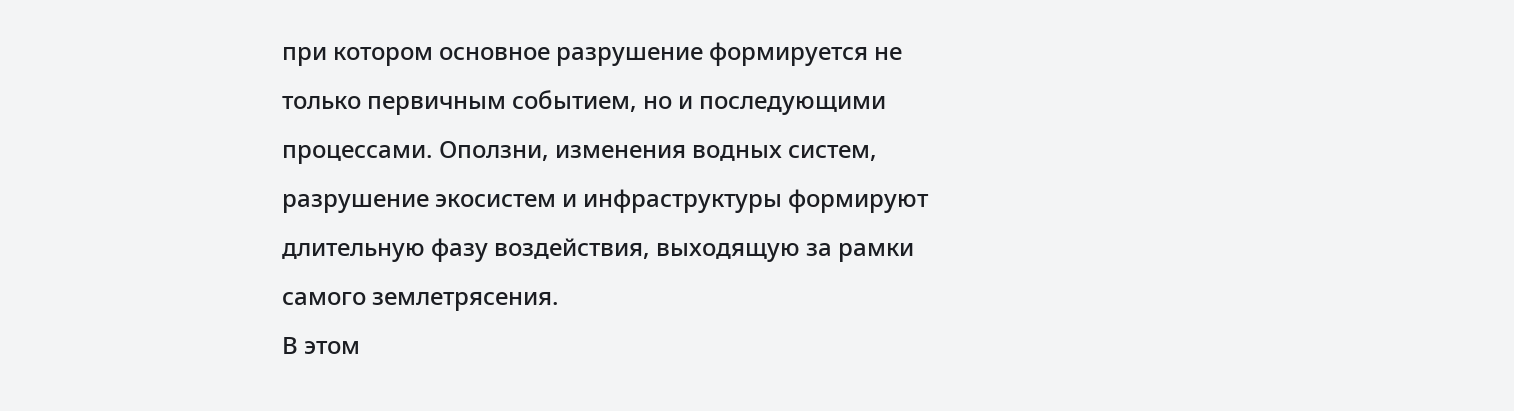при котором основное разрушение формируется не только первичным событием, но и последующими процессами. Оползни, изменения водных систем, разрушение экосистем и инфраструктуры формируют длительную фазу воздействия, выходящую за рамки самого землетрясения.
В этом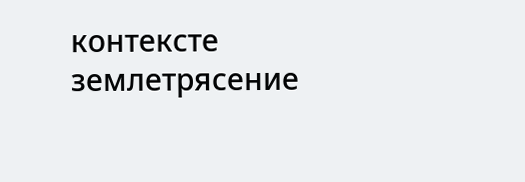контексте землетрясение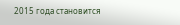2015 года становится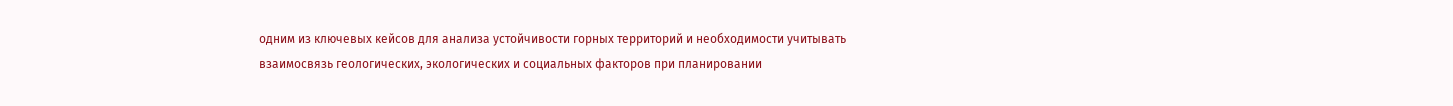одним из ключевых кейсов для анализа устойчивости горных территорий и необходимости учитывать взаимосвязь геологических, экологических и социальных факторов при планировании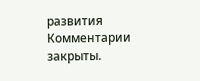развития
Комментарии закрыты.